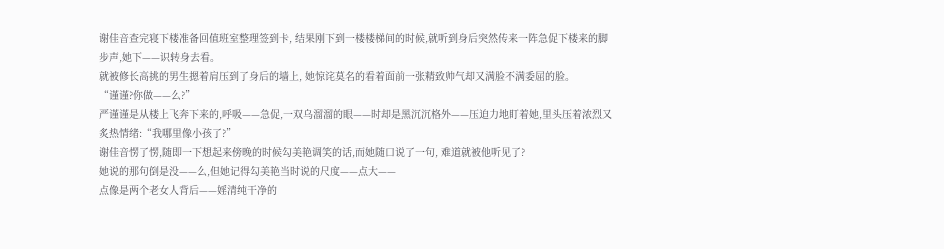谢佳音查完寝下楼准备回值班室整理签到卡, 结果刚下到一楼楼梯间的时候,就听到身后突然传来一阵急促下楼来的脚步声,她下——识转身去看。
就被修长高挑的男生摁着肩压到了身后的墙上, 她惊诧莫名的看着面前一张精致帅气却又满脸不满委屈的脸。
“谨谨?你做——么?”
严谨谨是从楼上飞奔下来的,呼吸——急促,一双乌溜溜的眼——时却是黑沉沉格外——压迫力地盯着她,里头压着浓烈又炙热情绪:“我哪里像小孩了?”
谢佳音愣了愣,随即一下想起来傍晚的时候勾美艳调笑的话,而她随口说了一句, 难道就被他听见了?
她说的那句倒是没——么,但她记得勾美艳当时说的尺度——点大——
点像是两个老女人背后——婬清纯干净的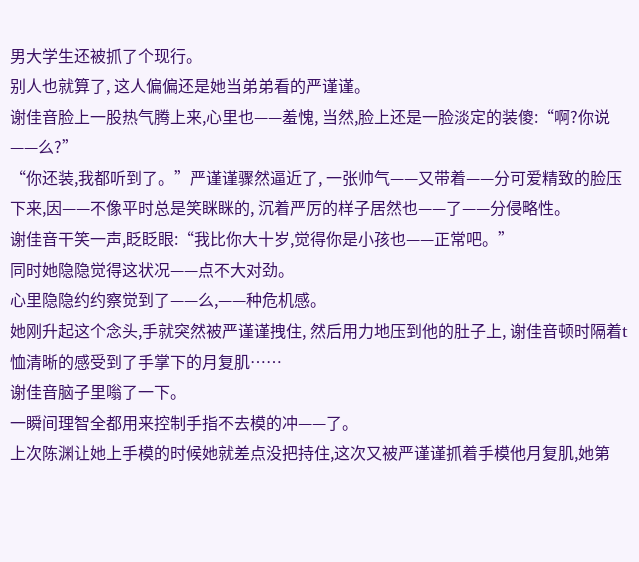男大学生还被抓了个现行。
别人也就算了, 这人偏偏还是她当弟弟看的严谨谨。
谢佳音脸上一股热气腾上来,心里也——羞愧, 当然,脸上还是一脸淡定的装傻:“啊?你说——么?”
“你还装,我都听到了。”严谨谨骤然逼近了, 一张帅气——又带着——分可爱精致的脸压下来,因——不像平时总是笑眯眯的, 沉着严厉的样子居然也——了——分侵略性。
谢佳音干笑一声,眨眨眼:“我比你大十岁,觉得你是小孩也——正常吧。”
同时她隐隐觉得这状况——点不大对劲。
心里隐隐约约察觉到了——么,——种危机感。
她刚升起这个念头,手就突然被严谨谨拽住, 然后用力地压到他的肚子上, 谢佳音顿时隔着t恤清晰的感受到了手掌下的月复肌……
谢佳音脑子里嗡了一下。
一瞬间理智全都用来控制手指不去模的冲——了。
上次陈渊让她上手模的时候她就差点没把持住,这次又被严谨谨抓着手模他月复肌,她第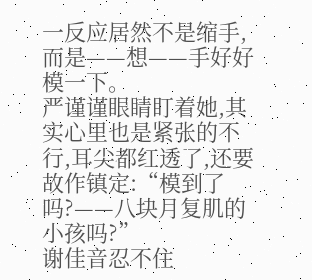一反应居然不是缩手, 而是——想——手好好模一下。
严谨谨眼睛盯着她,其实心里也是紧张的不行,耳尖都红透了,还要故作镇定:“模到了吗?——八块月复肌的小孩吗?”
谢佳音忍不住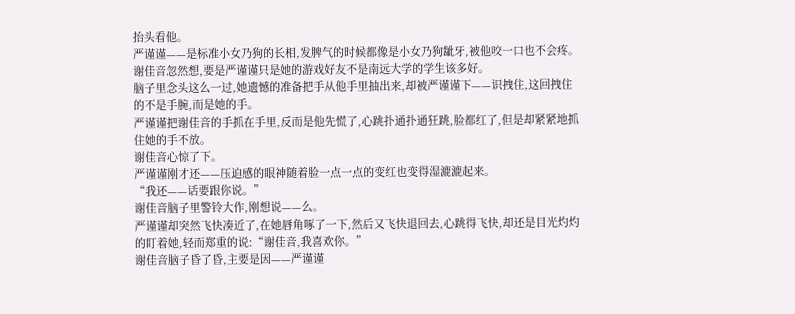抬头看他。
严谨谨——是标准小女乃狗的长相,发脾气的时候都像是小女乃狗龇牙,被他咬一口也不会疼。
谢佳音忽然想,要是严谨谨只是她的游戏好友不是南远大学的学生该多好。
脑子里念头这么一过,她遗憾的准备把手从他手里抽出来,却被严谨谨下——识拽住,这回拽住的不是手腕,而是她的手。
严谨谨把谢佳音的手抓在手里,反而是他先慌了,心跳扑通扑通狂跳,脸都红了,但是却紧紧地抓住她的手不放。
谢佳音心惊了下。
严谨谨刚才还——压迫感的眼神随着脸一点一点的变红也变得湿漉漉起来。
“我还——话要跟你说。”
谢佳音脑子里警铃大作,刚想说——么。
严谨谨却突然飞快凑近了,在她唇角啄了一下,然后又飞快退回去,心跳得飞快,却还是目光灼灼的盯着她,轻而郑重的说:“谢佳音,我喜欢你。”
谢佳音脑子昏了昏,主要是因——严谨谨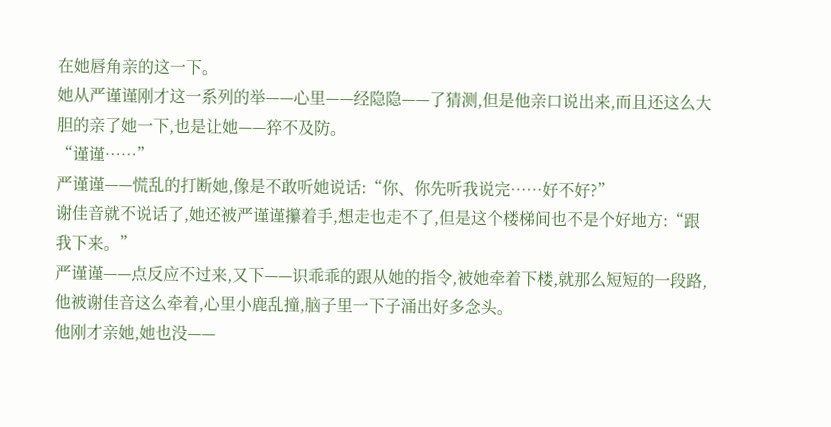在她唇角亲的这一下。
她从严谨谨刚才这一系列的举——心里——经隐隐——了猜测,但是他亲口说出来,而且还这么大胆的亲了她一下,也是让她——猝不及防。
“谨谨……”
严谨谨——慌乱的打断她,像是不敢听她说话:“你、你先听我说完……好不好?”
谢佳音就不说话了,她还被严谨谨攥着手,想走也走不了,但是这个楼梯间也不是个好地方:“跟我下来。”
严谨谨——点反应不过来,又下——识乖乖的跟从她的指令,被她牵着下楼,就那么短短的一段路,他被谢佳音这么牵着,心里小鹿乱撞,脑子里一下子涌出好多念头。
他刚才亲她,她也没——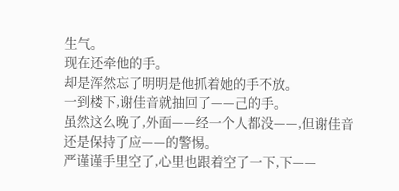生气。
现在还牵他的手。
却是浑然忘了明明是他抓着她的手不放。
一到楼下,谢佳音就抽回了——己的手。
虽然这么晚了,外面——经一个人都没——,但谢佳音还是保持了应——的警惕。
严谨谨手里空了,心里也跟着空了一下,下——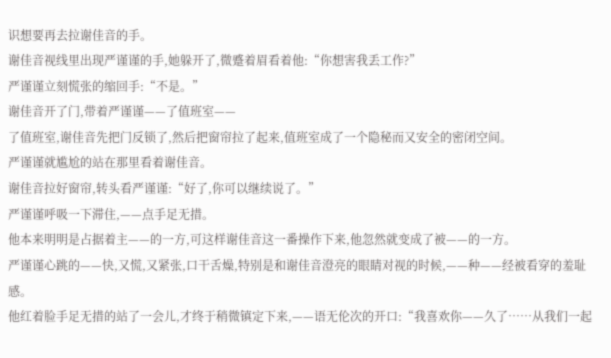识想要再去拉谢佳音的手。
谢佳音视线里出现严谨谨的手,她躲开了,微蹙着眉看着他:“你想害我丢工作?”
严谨谨立刻慌张的缩回手:“不是。”
谢佳音开了门,带着严谨谨——了值班室——
了值班室,谢佳音先把门反锁了,然后把窗帘拉了起来,值班室成了一个隐秘而又安全的密闭空间。
严谨谨就尴尬的站在那里看着谢佳音。
谢佳音拉好窗帘,转头看严谨谨:“好了,你可以继续说了。”
严谨谨呼吸一下滞住,——点手足无措。
他本来明明是占据着主——的一方,可这样谢佳音这一番操作下来,他忽然就变成了被——的一方。
严谨谨心跳的——快,又慌,又紧张,口干舌燥,特别是和谢佳音澄亮的眼睛对视的时候,——种——经被看穿的羞耻感。
他红着脸手足无措的站了一会儿,才终于稍微镇定下来,——语无伦次的开口:“我喜欢你——久了……从我们一起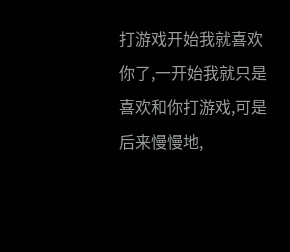打游戏开始我就喜欢你了,一开始我就只是喜欢和你打游戏,可是后来慢慢地,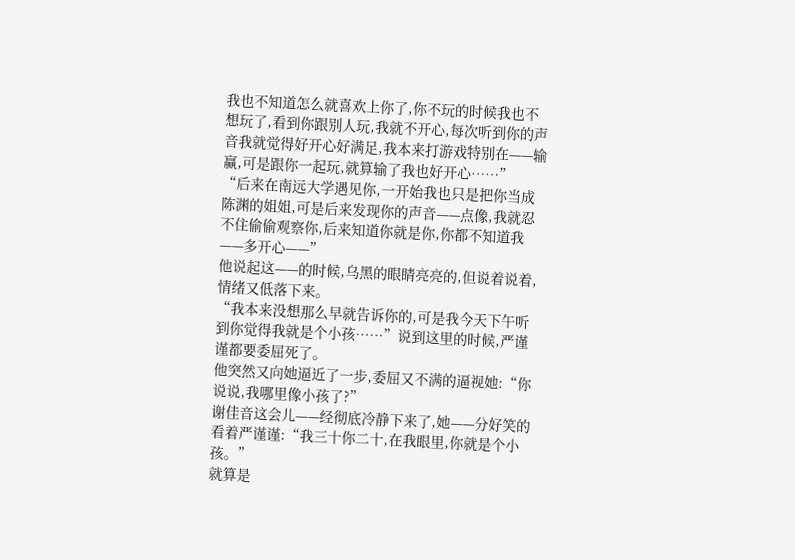我也不知道怎么就喜欢上你了,你不玩的时候我也不想玩了,看到你跟别人玩,我就不开心,每次听到你的声音我就觉得好开心好满足,我本来打游戏特别在——输赢,可是跟你一起玩,就算输了我也好开心……”
“后来在南远大学遇见你,一开始我也只是把你当成陈渊的姐姐,可是后来发现你的声音——点像,我就忍不住偷偷观察你,后来知道你就是你,你都不知道我——多开心——”
他说起这——的时候,乌黑的眼睛亮亮的,但说着说着,情绪又低落下来。
“我本来没想那么早就告诉你的,可是我今天下午听到你觉得我就是个小孩……”说到这里的时候,严谨谨都要委屈死了。
他突然又向她逼近了一步,委屈又不满的逼视她:“你说说,我哪里像小孩了?”
谢佳音这会儿——经彻底冷静下来了,她——分好笑的看着严谨谨:“我三十你二十,在我眼里,你就是个小孩。”
就算是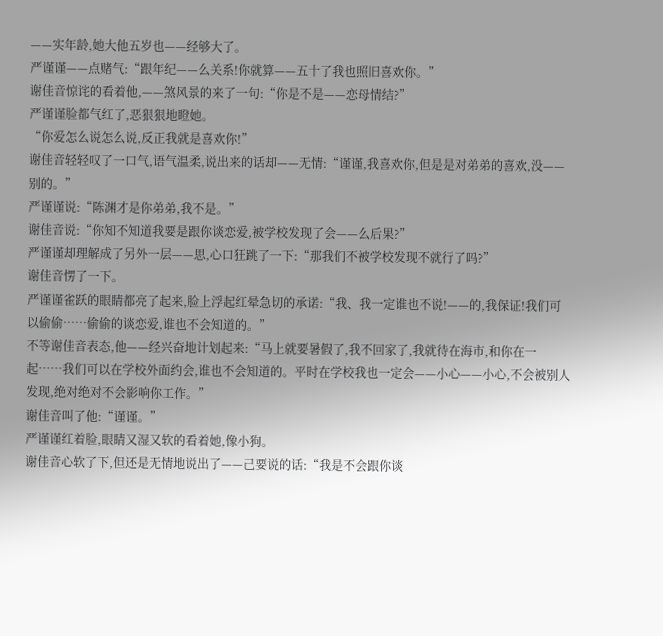——实年龄,她大他五岁也——经够大了。
严谨谨——点赌气:“跟年纪——么关系!你就算——五十了我也照旧喜欢你。”
谢佳音惊诧的看着他,——煞风景的来了一句:“你是不是——恋母情结?”
严谨谨脸都气红了,恶狠狠地瞪她。
“你爱怎么说怎么说,反正我就是喜欢你!”
谢佳音轻轻叹了一口气,语气温柔,说出来的话却——无情:“谨谨,我喜欢你,但是是对弟弟的喜欢,没——别的。”
严谨谨说:“陈渊才是你弟弟,我不是。”
谢佳音说:“你知不知道我要是跟你谈恋爱,被学校发现了会——么后果?”
严谨谨却理解成了另外一层——思,心口狂跳了一下:“那我们不被学校发现不就行了吗?”
谢佳音愣了一下。
严谨谨雀跃的眼睛都亮了起来,脸上浮起红晕急切的承诺:“我、我一定谁也不说!——的,我保证!我们可以偷偷……偷偷的谈恋爱,谁也不会知道的。”
不等谢佳音表态,他——经兴奋地计划起来:“马上就要暑假了,我不回家了,我就待在海市,和你在一起……我们可以在学校外面约会,谁也不会知道的。平时在学校我也一定会——小心——小心,不会被别人发现,绝对绝对不会影响你工作。”
谢佳音叫了他:“谨谨。”
严谨谨红着脸,眼睛又湿又软的看着她,像小狗。
谢佳音心软了下,但还是无情地说出了——己要说的话:“我是不会跟你谈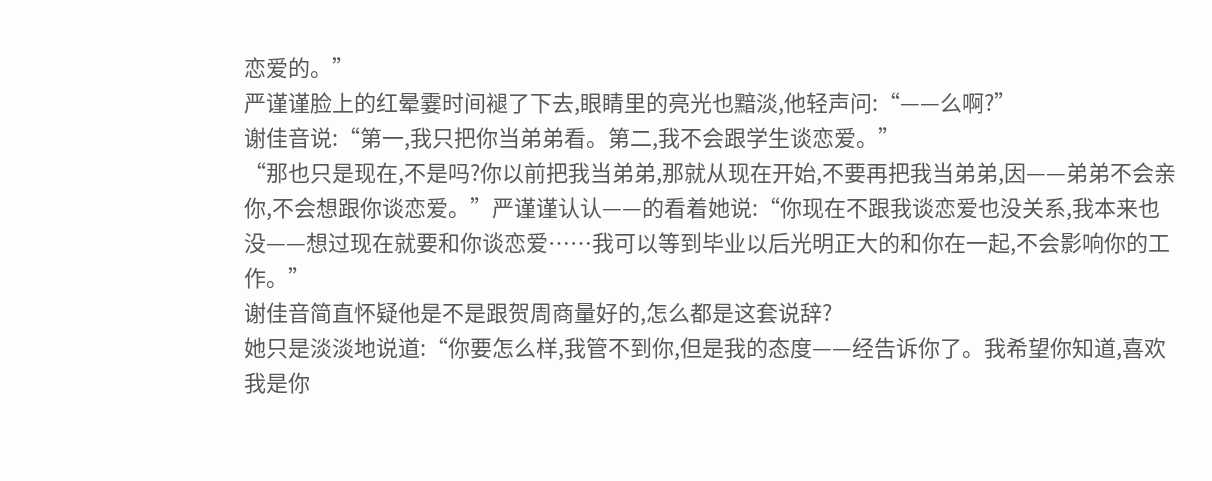恋爱的。”
严谨谨脸上的红晕霎时间褪了下去,眼睛里的亮光也黯淡,他轻声问:“——么啊?”
谢佳音说:“第一,我只把你当弟弟看。第二,我不会跟学生谈恋爱。”
“那也只是现在,不是吗?你以前把我当弟弟,那就从现在开始,不要再把我当弟弟,因——弟弟不会亲你,不会想跟你谈恋爱。”严谨谨认认——的看着她说:“你现在不跟我谈恋爱也没关系,我本来也没——想过现在就要和你谈恋爱……我可以等到毕业以后光明正大的和你在一起,不会影响你的工作。”
谢佳音简直怀疑他是不是跟贺周商量好的,怎么都是这套说辞?
她只是淡淡地说道:“你要怎么样,我管不到你,但是我的态度——经告诉你了。我希望你知道,喜欢我是你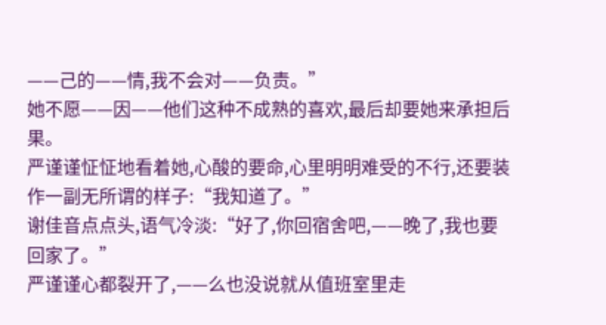——己的——情,我不会对——负责。”
她不愿——因——他们这种不成熟的喜欢,最后却要她来承担后果。
严谨谨怔怔地看着她,心酸的要命,心里明明难受的不行,还要装作一副无所谓的样子:“我知道了。”
谢佳音点点头,语气冷淡:“好了,你回宿舍吧,——晚了,我也要回家了。”
严谨谨心都裂开了,——么也没说就从值班室里走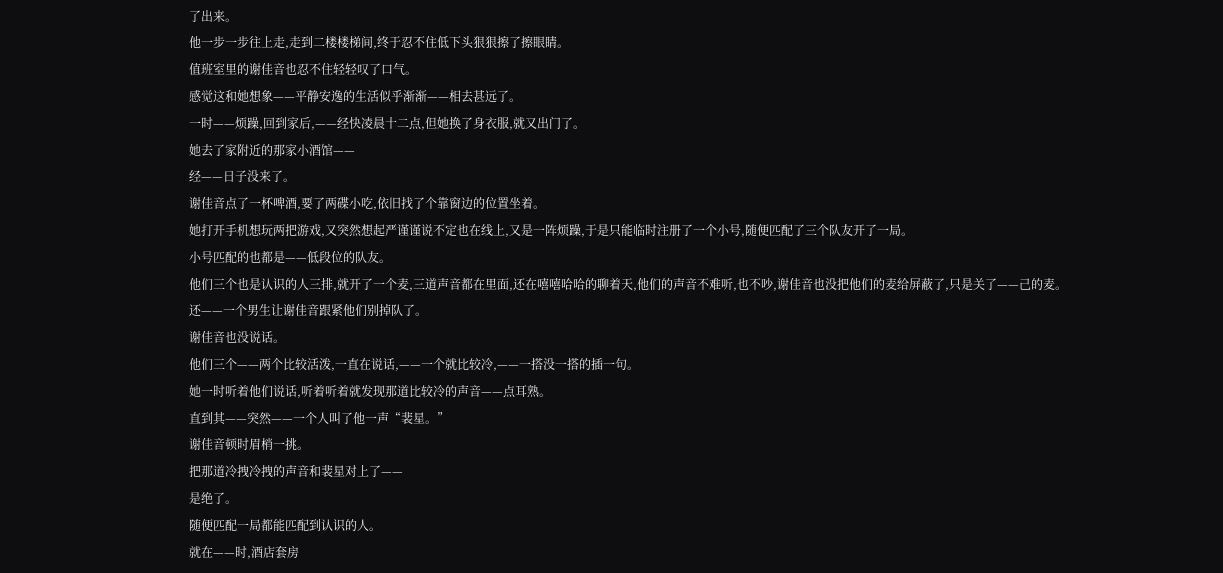了出来。
他一步一步往上走,走到二楼楼梯间,终于忍不住低下头狠狠擦了擦眼睛。
值班室里的谢佳音也忍不住轻轻叹了口气。
感觉这和她想象——平静安逸的生活似乎渐渐——相去甚远了。
一时——烦躁,回到家后,——经快凌晨十二点,但她换了身衣服,就又出门了。
她去了家附近的那家小酒馆——
经——日子没来了。
谢佳音点了一杯啤酒,要了两碟小吃,依旧找了个靠窗边的位置坐着。
她打开手机想玩两把游戏,又突然想起严谨谨说不定也在线上,又是一阵烦躁,于是只能临时注册了一个小号,随便匹配了三个队友开了一局。
小号匹配的也都是——低段位的队友。
他们三个也是认识的人三排,就开了一个麦,三道声音都在里面,还在嘻嘻哈哈的聊着天,他们的声音不难听,也不吵,谢佳音也没把他们的麦给屏蔽了,只是关了——己的麦。
还——一个男生让谢佳音跟紧他们别掉队了。
谢佳音也没说话。
他们三个——两个比较活泼,一直在说话,——一个就比较冷,——一搭没一搭的插一句。
她一时听着他们说话,听着听着就发现那道比较冷的声音——点耳熟。
直到其——突然——一个人叫了他一声“裴星。”
谢佳音顿时眉梢一挑。
把那道冷拽冷拽的声音和裴星对上了——
是绝了。
随便匹配一局都能匹配到认识的人。
就在——时,酒店套房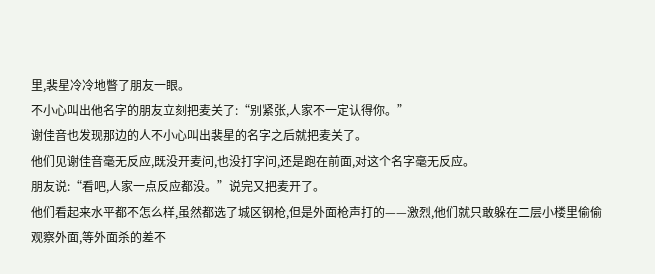里,裴星冷冷地瞥了朋友一眼。
不小心叫出他名字的朋友立刻把麦关了:“别紧张,人家不一定认得你。”
谢佳音也发现那边的人不小心叫出裴星的名字之后就把麦关了。
他们见谢佳音毫无反应,既没开麦问,也没打字问,还是跑在前面,对这个名字毫无反应。
朋友说:“看吧,人家一点反应都没。”说完又把麦开了。
他们看起来水平都不怎么样,虽然都选了城区钢枪,但是外面枪声打的——激烈,他们就只敢躲在二层小楼里偷偷观察外面,等外面杀的差不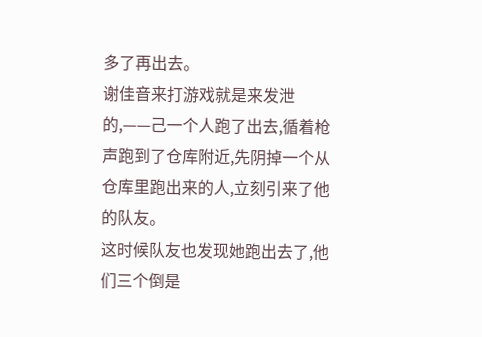多了再出去。
谢佳音来打游戏就是来发泄的,——己一个人跑了出去,循着枪声跑到了仓库附近,先阴掉一个从仓库里跑出来的人,立刻引来了他的队友。
这时候队友也发现她跑出去了,他们三个倒是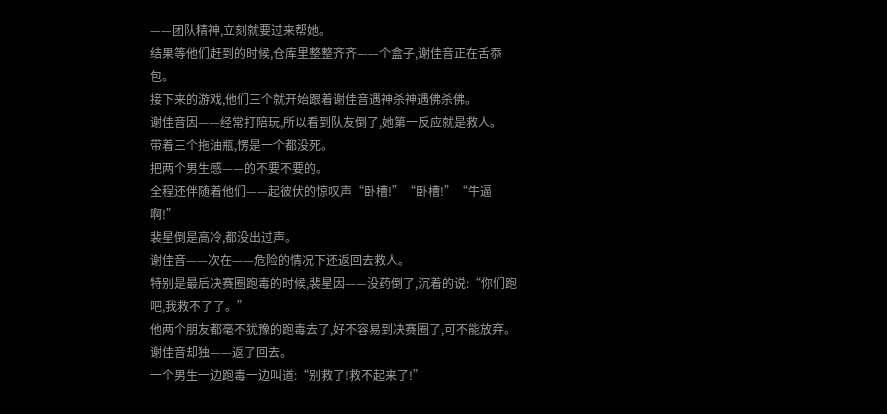——团队精神,立刻就要过来帮她。
结果等他们赶到的时候,仓库里整整齐齐——个盒子,谢佳音正在舌忝包。
接下来的游戏,他们三个就开始跟着谢佳音遇神杀神遇佛杀佛。
谢佳音因——经常打陪玩,所以看到队友倒了,她第一反应就是救人。
带着三个拖油瓶,愣是一个都没死。
把两个男生感——的不要不要的。
全程还伴随着他们——起彼伏的惊叹声“卧槽!”“卧槽!”“牛逼啊!”
裴星倒是高冷,都没出过声。
谢佳音——次在——危险的情况下还返回去救人。
特别是最后决赛圈跑毒的时候,裴星因——没药倒了,沉着的说:“你们跑吧,我救不了了。”
他两个朋友都毫不犹豫的跑毒去了,好不容易到决赛圈了,可不能放弃。
谢佳音却独——返了回去。
一个男生一边跑毒一边叫道:“别救了!救不起来了!”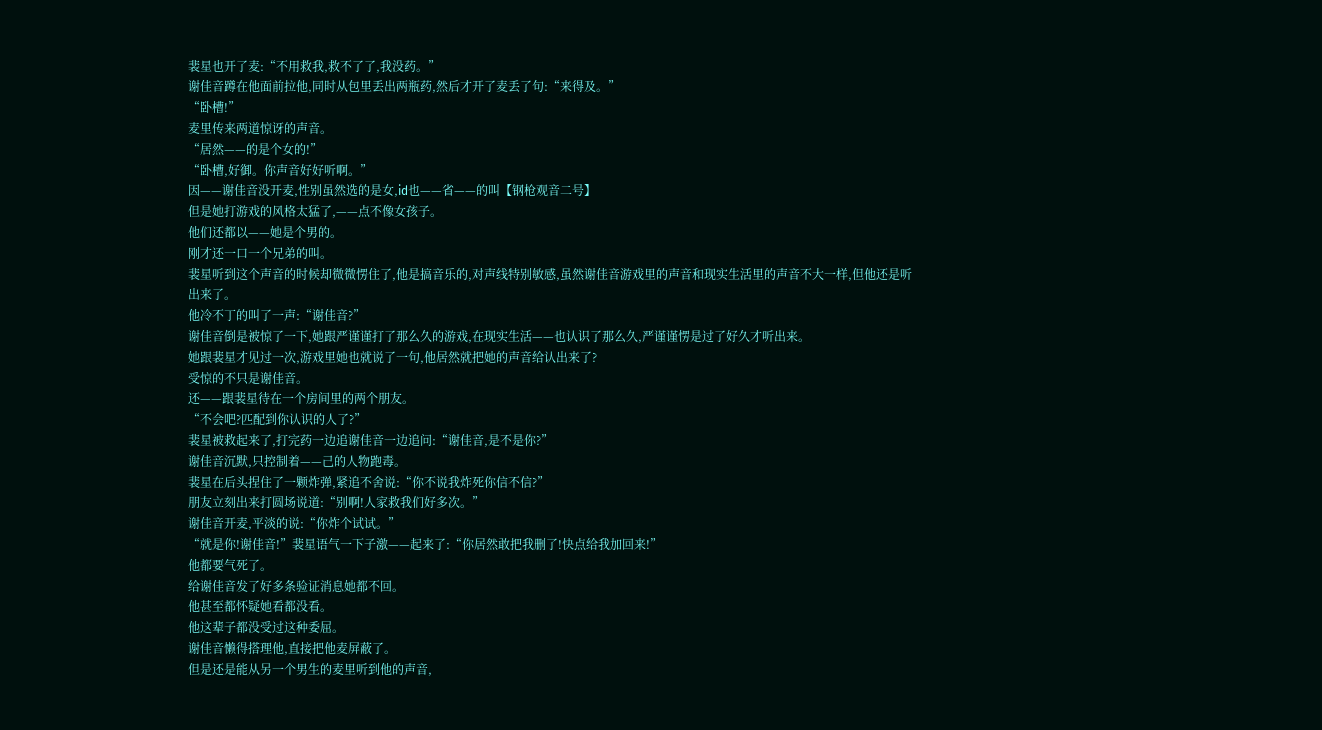裴星也开了麦:“不用救我,救不了了,我没药。”
谢佳音蹲在他面前拉他,同时从包里丢出两瓶药,然后才开了麦丢了句:“来得及。”
“卧槽!”
麦里传来两道惊讶的声音。
“居然——的是个女的!”
“卧槽,好御。你声音好好听啊。”
因——谢佳音没开麦,性别虽然选的是女,id也——省——的叫【钢枪观音二号】
但是她打游戏的风格太猛了,——点不像女孩子。
他们还都以——她是个男的。
刚才还一口一个兄弟的叫。
裴星听到这个声音的时候却微微愣住了,他是搞音乐的,对声线特别敏感,虽然谢佳音游戏里的声音和现实生活里的声音不大一样,但他还是听出来了。
他冷不丁的叫了一声:“谢佳音?”
谢佳音倒是被惊了一下,她跟严谨谨打了那么久的游戏,在现实生活——也认识了那么久,严谨谨愣是过了好久才听出来。
她跟裴星才见过一次,游戏里她也就说了一句,他居然就把她的声音给认出来了?
受惊的不只是谢佳音。
还——跟裴星待在一个房间里的两个朋友。
“不会吧?匹配到你认识的人了?”
裴星被救起来了,打完药一边追谢佳音一边追问:“谢佳音,是不是你?”
谢佳音沉默,只控制着——己的人物跑毒。
裴星在后头捏住了一颗炸弹,紧追不舍说:“你不说我炸死你信不信?”
朋友立刻出来打圆场说道:“别啊!人家救我们好多次。”
谢佳音开麦,平淡的说:“你炸个试试。”
“就是你!谢佳音!”裴星语气一下子激——起来了:“你居然敢把我删了!快点给我加回来!”
他都要气死了。
给谢佳音发了好多条验证消息她都不回。
他甚至都怀疑她看都没看。
他这辈子都没受过这种委屈。
谢佳音懒得搭理他,直接把他麦屏蔽了。
但是还是能从另一个男生的麦里听到他的声音,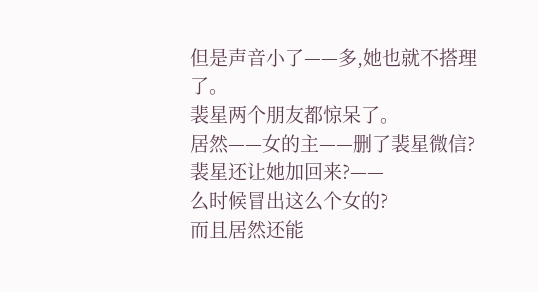但是声音小了——多,她也就不搭理了。
裴星两个朋友都惊呆了。
居然——女的主——删了裴星微信?裴星还让她加回来?——
么时候冒出这么个女的?
而且居然还能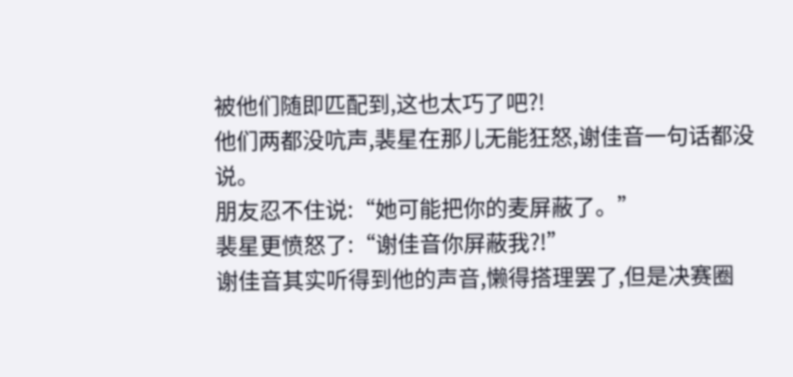被他们随即匹配到,这也太巧了吧?!
他们两都没吭声,裴星在那儿无能狂怒,谢佳音一句话都没说。
朋友忍不住说:“她可能把你的麦屏蔽了。”
裴星更愤怒了:“谢佳音你屏蔽我?!”
谢佳音其实听得到他的声音,懒得搭理罢了,但是决赛圈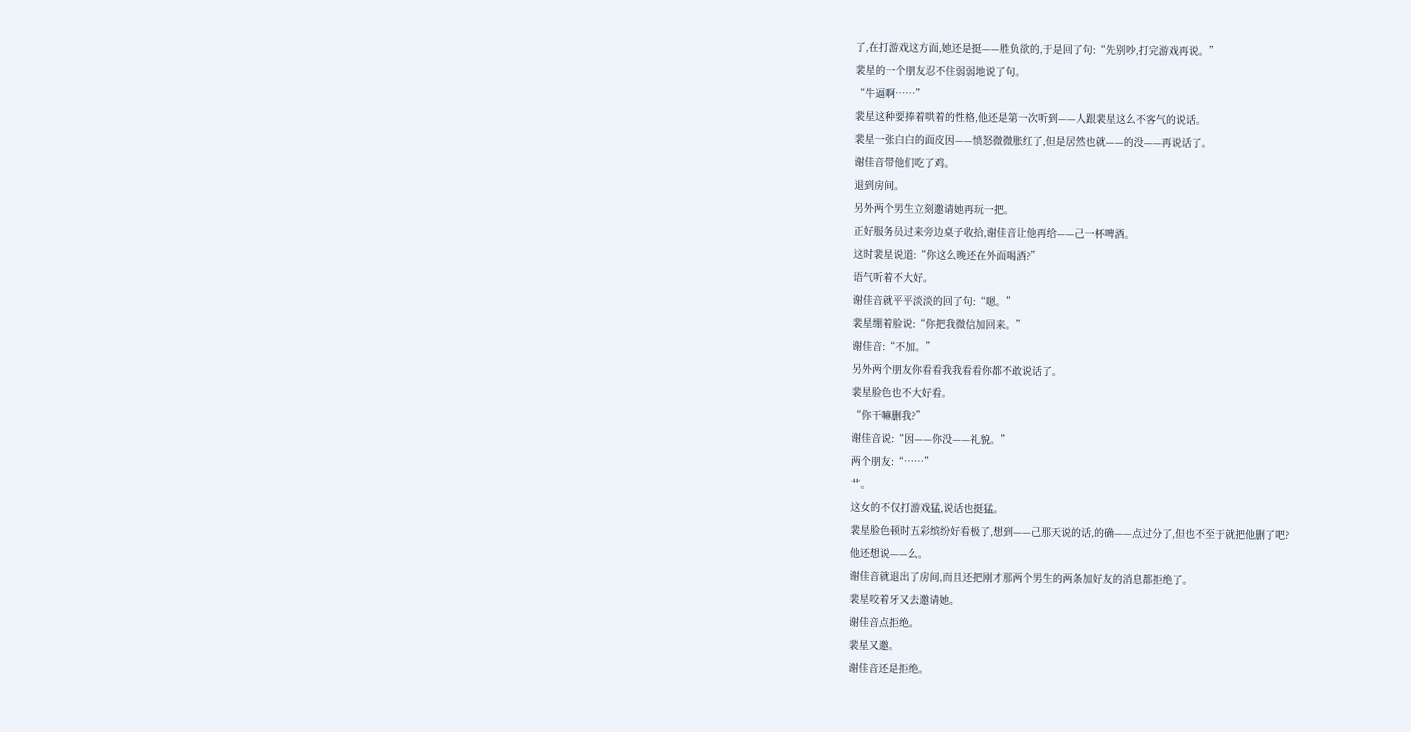了,在打游戏这方面,她还是挺——胜负欲的,于是回了句:“先别吵,打完游戏再说。”
裴星的一个朋友忍不住弱弱地说了句。
“牛逼啊……”
裴星这种要捧着哄着的性格,他还是第一次听到——人跟裴星这么不客气的说话。
裴星一张白白的面皮因——愤怒微微胀红了,但是居然也就——的没——再说话了。
谢佳音带他们吃了鸡。
退到房间。
另外两个男生立刻邀请她再玩一把。
正好服务员过来旁边桌子收拾,谢佳音让他再给——己一杯啤酒。
这时裴星说道:“你这么晚还在外面喝酒?”
语气听着不大好。
谢佳音就平平淡淡的回了句:“嗯。”
裴星绷着脸说:“你把我微信加回来。”
谢佳音:“不加。”
另外两个朋友你看看我我看看你都不敢说话了。
裴星脸色也不大好看。
“你干嘛删我?”
谢佳音说:“因——你没——礼貌。”
两个朋友:“……”
艹。
这女的不仅打游戏猛,说话也挺猛。
裴星脸色顿时五彩缤纷好看极了,想到——己那天说的话,的确——点过分了,但也不至于就把他删了吧?
他还想说——么。
谢佳音就退出了房间,而且还把刚才那两个男生的两条加好友的消息都拒绝了。
裴星咬着牙又去邀请她。
谢佳音点拒绝。
裴星又邀。
谢佳音还是拒绝。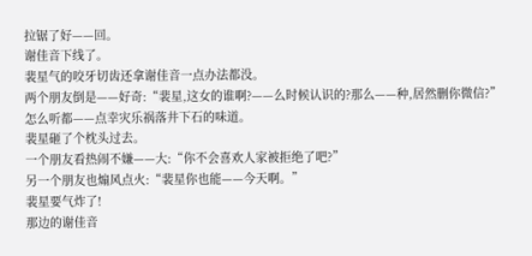拉锯了好——回。
谢佳音下线了。
裴星气的咬牙切齿还拿谢佳音一点办法都没。
两个朋友倒是——好奇:“裴星,这女的谁啊?——么时候认识的?那么——种,居然删你微信?”
怎么听都——点幸灾乐祸落井下石的味道。
裴星砸了个枕头过去。
一个朋友看热闹不嫌——大:“你不会喜欢人家被拒绝了吧?”
另一个朋友也煽风点火:“裴星你也能——今天啊。”
裴星要气炸了!
那边的谢佳音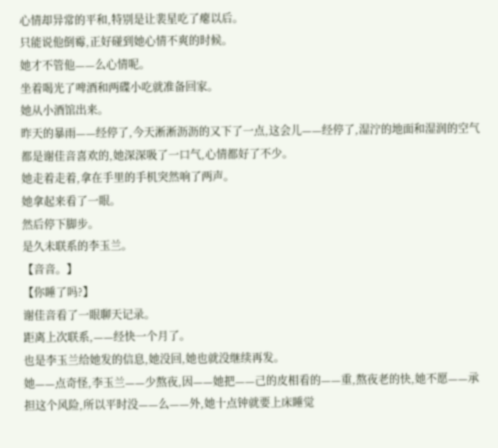心情却异常的平和,特别是让裴星吃了瘪以后。
只能说他倒霉,正好碰到她心情不爽的时候。
她才不管他——么心情呢。
坐着喝光了啤酒和两碟小吃就准备回家。
她从小酒馆出来。
昨天的暴雨——经停了,今天淅淅沥沥的又下了一点,这会儿——经停了,湿泞的地面和湿润的空气都是谢佳音喜欢的,她深深吸了一口气,心情都好了不少。
她走着走着,拿在手里的手机突然响了两声。
她拿起来看了一眼。
然后停下脚步。
是久未联系的李玉兰。
【音音。】
【你睡了吗?】
谢佳音看了一眼聊天记录。
距离上次联系,——经快一个月了。
也是李玉兰给她发的信息,她没回,她也就没继续再发。
她——点奇怪,李玉兰——少熬夜,因——她把——己的皮相看的——重,熬夜老的快,她不愿——承担这个风险,所以平时没——么——外,她十点钟就要上床睡觉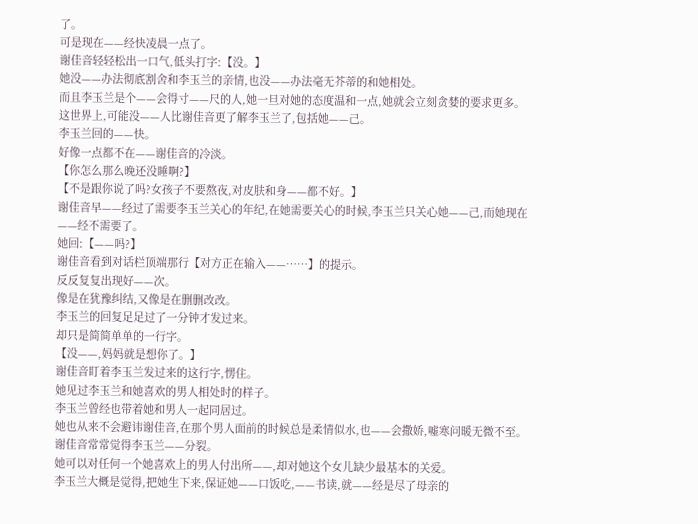了。
可是现在——经快凌晨一点了。
谢佳音轻轻松出一口气,低头打字:【没。】
她没——办法彻底割舍和李玉兰的亲情,也没——办法毫无芥蒂的和她相处。
而且李玉兰是个——会得寸——尺的人,她一旦对她的态度温和一点,她就会立刻贪婪的要求更多。
这世界上,可能没——人比谢佳音更了解李玉兰了,包括她——己。
李玉兰回的——快。
好像一点都不在——谢佳音的冷淡。
【你怎么那么晚还没睡啊?】
【不是跟你说了吗?女孩子不要熬夜,对皮肤和身——都不好。】
谢佳音早——经过了需要李玉兰关心的年纪,在她需要关心的时候,李玉兰只关心她——己,而她现在——经不需要了。
她回:【——吗?】
谢佳音看到对话栏顶端那行【对方正在输入——……】的提示。
反反复复出现好——次。
像是在犹豫纠结,又像是在删删改改。
李玉兰的回复足足过了一分钟才发过来。
却只是简简单单的一行字。
【没——,妈妈就是想你了。】
谢佳音盯着李玉兰发过来的这行字,愣住。
她见过李玉兰和她喜欢的男人相处时的样子。
李玉兰曾经也带着她和男人一起同居过。
她也从来不会避讳谢佳音,在那个男人面前的时候总是柔情似水,也——会撒娇,嘘寒问暖无微不至。
谢佳音常常觉得李玉兰——分裂。
她可以对任何一个她喜欢上的男人付出所——,却对她这个女儿缺少最基本的关爱。
李玉兰大概是觉得,把她生下来,保证她——口饭吃,——书读,就——经是尽了母亲的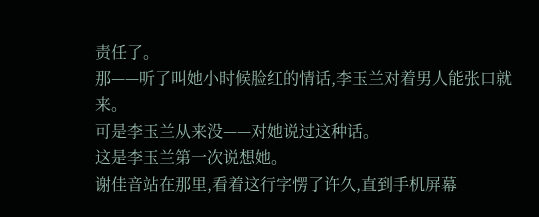责任了。
那——听了叫她小时候脸红的情话,李玉兰对着男人能张口就来。
可是李玉兰从来没——对她说过这种话。
这是李玉兰第一次说想她。
谢佳音站在那里,看着这行字愣了许久,直到手机屏幕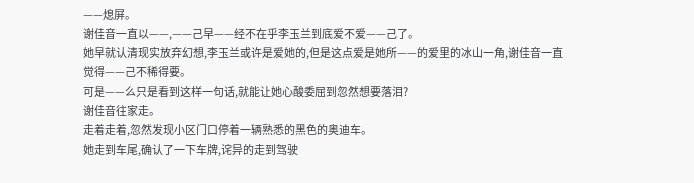——熄屏。
谢佳音一直以——,——己早——经不在乎李玉兰到底爱不爱——己了。
她早就认清现实放弃幻想,李玉兰或许是爱她的,但是这点爱是她所——的爱里的冰山一角,谢佳音一直觉得——己不稀得要。
可是——么只是看到这样一句话,就能让她心酸委屈到忽然想要落泪?
谢佳音往家走。
走着走着,忽然发现小区门口停着一辆熟悉的黑色的奥迪车。
她走到车尾,确认了一下车牌,诧异的走到驾驶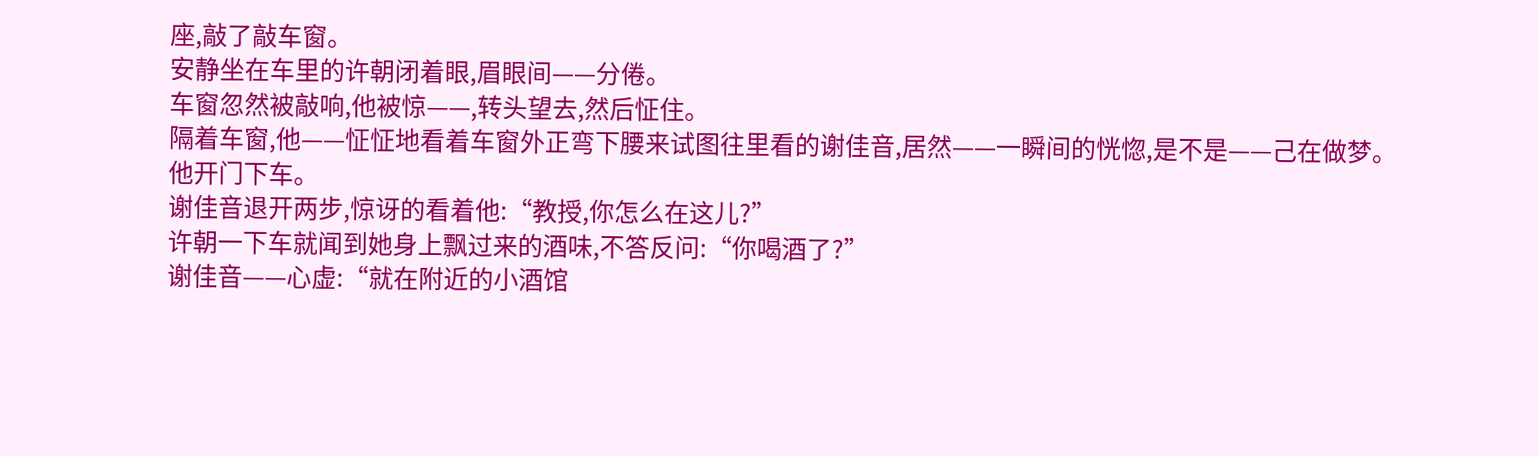座,敲了敲车窗。
安静坐在车里的许朝闭着眼,眉眼间——分倦。
车窗忽然被敲响,他被惊——,转头望去,然后怔住。
隔着车窗,他——怔怔地看着车窗外正弯下腰来试图往里看的谢佳音,居然——一瞬间的恍惚,是不是——己在做梦。
他开门下车。
谢佳音退开两步,惊讶的看着他:“教授,你怎么在这儿?”
许朝一下车就闻到她身上飘过来的酒味,不答反问:“你喝酒了?”
谢佳音——心虚:“就在附近的小酒馆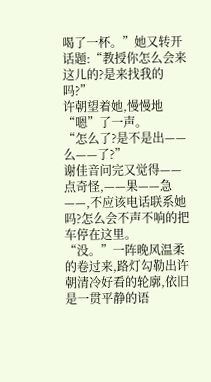喝了一杯。”她又转开话题:“教授你怎么会来这儿的?是来找我的吗?”
许朝望着她,慢慢地“嗯”了一声。
“怎么了?是不是出——么——了?”
谢佳音问完又觉得——点奇怪,——果——急——,不应该电话联系她吗?怎么会不声不响的把车停在这里。
“没。”一阵晚风温柔的卷过来,路灯勾勒出许朝清冷好看的轮廓,依旧是一贯平静的语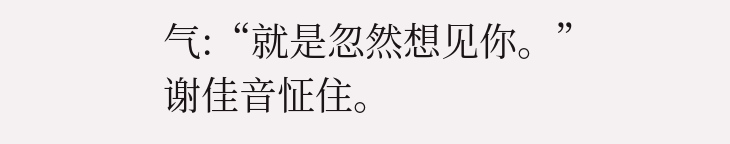气:“就是忽然想见你。”
谢佳音怔住。